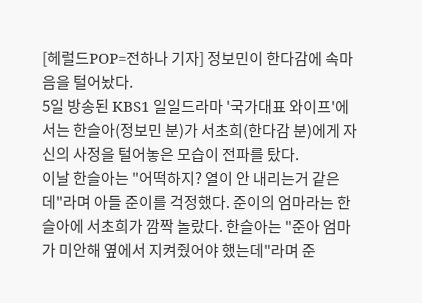[헤럴드POP=전하나 기자] 정보민이 한다감에 속마음을 털어놨다.
5일 방송된 KBS1 일일드라마 '국가대표 와이프'에서는 한슬아(정보민 분)가 서초희(한다감 분)에게 자신의 사정을 털어놓은 모습이 전파를 탔다.
이날 한슬아는 "어떡하지? 열이 안 내리는거 같은데"라며 아들 준이를 걱정했다. 준이의 엄마라는 한슬아에 서초희가 깜짝 놀랐다. 한슬아는 "준아 엄마가 미안해 옆에서 지켜줬어야 했는데"라며 준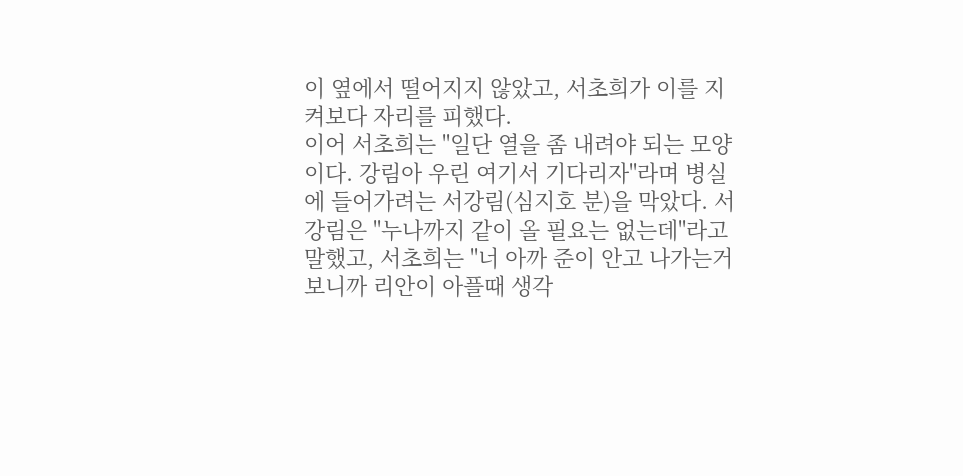이 옆에서 떨어지지 않았고, 서초희가 이를 지켜보다 자리를 피했다.
이어 서초희는 "일단 열을 좀 내려야 되는 모양이다. 강림아 우린 여기서 기다리자"라며 병실에 들어가려는 서강림(심지호 분)을 막았다. 서강림은 "누나까지 같이 올 필요는 없는데"라고 말했고, 서초희는 "너 아까 준이 안고 나가는거 보니까 리안이 아플때 생각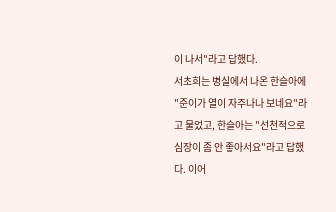이 나서"라고 답했다.
서초희는 병실에서 나온 한슬아에 "준이가 열이 자주나나 보네요"라고 물었고, 한슬아는 "선천적으로 심장이 좀 안 좋아서요"라고 답했다. 이어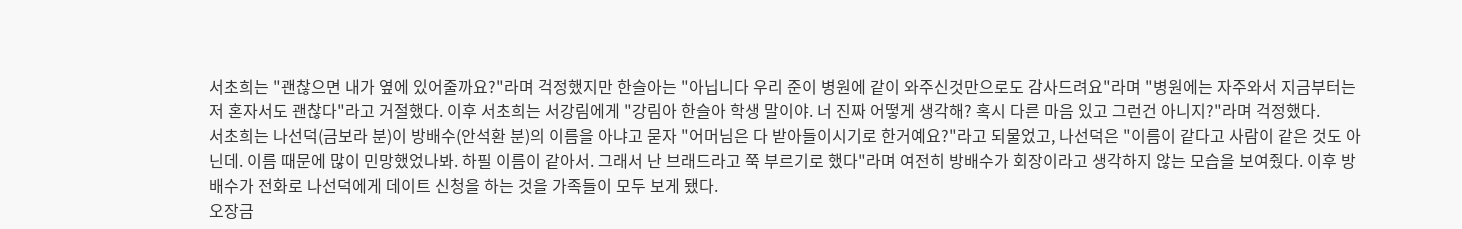서초희는 "괜찮으면 내가 옆에 있어줄까요?"라며 걱정했지만 한슬아는 "아닙니다 우리 준이 병원에 같이 와주신것만으로도 감사드려요"라며 "병원에는 자주와서 지금부터는 저 혼자서도 괜찮다"라고 거절했다. 이후 서초희는 서강림에게 "강림아 한슬아 학생 말이야. 너 진짜 어떻게 생각해? 혹시 다른 마음 있고 그런건 아니지?"라며 걱정했다.
서초희는 나선덕(금보라 분)이 방배수(안석환 분)의 이름을 아냐고 묻자 "어머님은 다 받아들이시기로 한거예요?"라고 되물었고, 나선덕은 "이름이 같다고 사람이 같은 것도 아닌데. 이름 때문에 많이 민망했었나봐. 하필 이름이 같아서. 그래서 난 브래드라고 쭉 부르기로 했다"라며 여전히 방배수가 회장이라고 생각하지 않는 모습을 보여줬다. 이후 방배수가 전화로 나선덕에게 데이트 신청을 하는 것을 가족들이 모두 보게 됐다.
오장금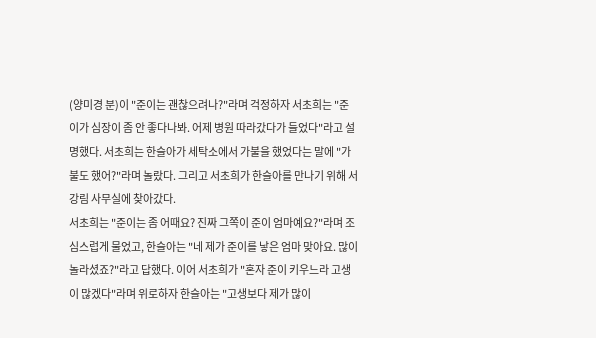(양미경 분)이 "준이는 괜찮으려나?"라며 걱정하자 서초희는 "준이가 심장이 좀 안 좋다나봐. 어제 병원 따라갔다가 들었다"라고 설명했다. 서초희는 한슬아가 세탁소에서 가불을 했었다는 말에 "가불도 했어?"라며 놀랐다. 그리고 서초희가 한슬아를 만나기 위해 서강림 사무실에 찾아갔다.
서초희는 "준이는 좀 어때요? 진짜 그쪽이 준이 엄마예요?"라며 조심스럽게 물었고, 한슬아는 "네 제가 준이를 낳은 엄마 맞아요. 많이 놀라셨죠?"라고 답했다. 이어 서초희가 "혼자 준이 키우느라 고생이 많겠다"라며 위로하자 한슬아는 "고생보다 제가 많이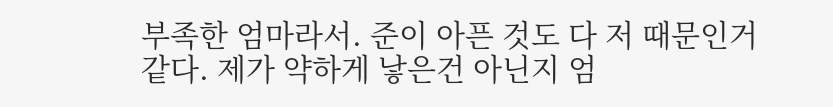부족한 엄마라서. 준이 아픈 것도 다 저 때문인거 같다. 제가 약하게 낳은건 아닌지 엄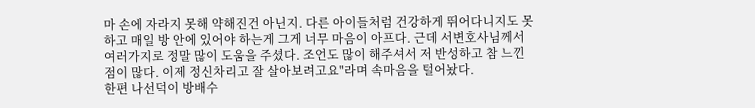마 손에 자라지 못해 약해진건 아닌지. 다른 아이들처럼 건강하게 뛰어다니지도 못하고 매일 방 안에 있어야 하는게 그게 너무 마음이 아프다. 근데 서변호사님께서 여러가지로 정말 많이 도움을 주셨다. 조언도 많이 해주셔서 저 반성하고 참 느낀점이 많다. 이제 정신차리고 잘 살아보려고요"라며 속마음을 털어놨다.
한편 나선덕이 방배수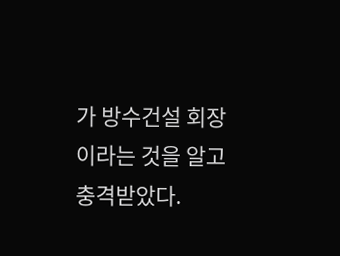가 방수건설 회장이라는 것을 알고 충격받았다.